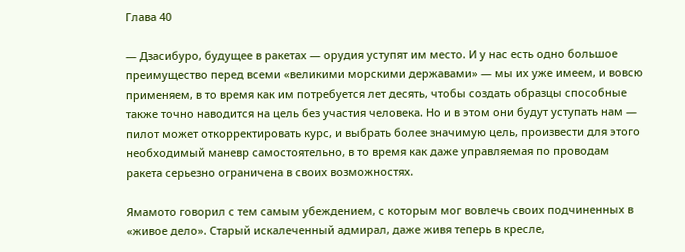Глава 40

— Дзасибуро, будущее в ракетах — орудия уступят им место. И у нас есть одно большое преимущество перед всеми «великими морскими державами» — мы их уже имеем, и вовсю применяем, в то время как им потребуется лет десять, чтобы создать образцы способные также точно наводится на цель без участия человека. Но и в этом они будут уступать нам — пилот может откорректировать курс, и выбрать более значимую цель, произвести для этого необходимый маневр самостоятельно, в то время как даже управляемая по проводам ракета серьезно ограничена в своих возможностях.

Ямамото говорил с тем самым убеждением, с которым мог вовлечь своих подчиненных в «живое дело». Старый искалеченный адмирал, даже живя теперь в кресле,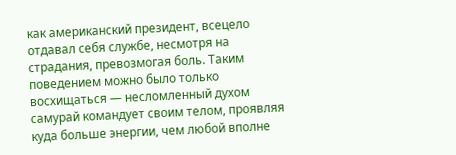как американский президент, всецело отдавал себя службе, несмотря на страдания, превозмогая боль. Таким поведением можно было только восхищаться — несломленный духом самурай командует своим телом, проявляя куда больше энергии, чем любой вполне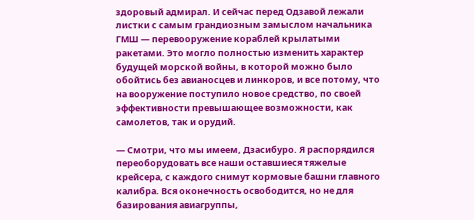здоровый адмирал. И сейчас перед Одзавой лежали листки с самым грандиозным замыслом начальника ГМШ — перевооружение кораблей крылатыми ракетами. Это могло полностью изменить характер будущей морской войны, в которой можно было обойтись без авианосцев и линкоров, и все потому, что на вооружение поступило новое средство, по своей эффективности превышающее возможности, как самолетов, так и орудий.

— Смотри, что мы имеем, Дзасибуро. Я распорядился переоборудовать все наши оставшиеся тяжелые крейсера, с каждого снимут кормовые башни главного калибра. Вся оконечность освободится, но не для базирования авиагруппы,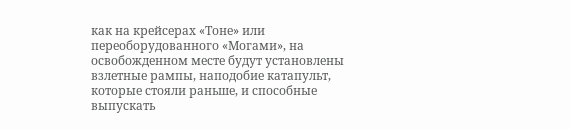как на крейсерах «Тоне» или переоборудованного «Могами», на освобожденном месте будут установлены взлетные рампы, наподобие катапульт, которые стояли раньше, и способные выпускать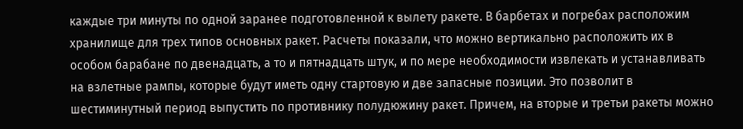каждые три минуты по одной заранее подготовленной к вылету ракете. В барбетах и погребах расположим хранилище для трех типов основных ракет. Расчеты показали, что можно вертикально расположить их в особом барабане по двенадцать, а то и пятнадцать штук, и по мере необходимости извлекать и устанавливать на взлетные рампы, которые будут иметь одну стартовую и две запасные позиции. Это позволит в шестиминутный период выпустить по противнику полудюжину ракет. Причем, на вторые и третьи ракеты можно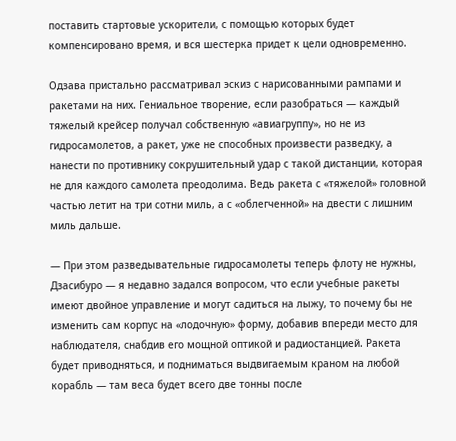поставить стартовые ускорители, с помощью которых будет компенсировано время, и вся шестерка придет к цели одновременно.

Одзава пристально рассматривал эскиз с нарисованными рампами и ракетами на них. Гениальное творение, если разобраться — каждый тяжелый крейсер получал собственную «авиагруппу», но не из гидросамолетов, а ракет, уже не способных произвести разведку, а нанести по противнику сокрушительный удар с такой дистанции, которая не для каждого самолета преодолима. Ведь ракета с «тяжелой» головной частью летит на три сотни миль, а с «облегченной» на двести с лишним миль дальше.

— При этом разведывательные гидросамолеты теперь флоту не нужны, Дзасибуро — я недавно задался вопросом, что если учебные ракеты имеют двойное управление и могут садиться на лыжу, то почему бы не изменить сам корпус на «лодочную» форму, добавив впереди место для наблюдателя, снабдив его мощной оптикой и радиостанцией. Ракета будет приводняться, и подниматься выдвигаемым краном на любой корабль — там веса будет всего две тонны после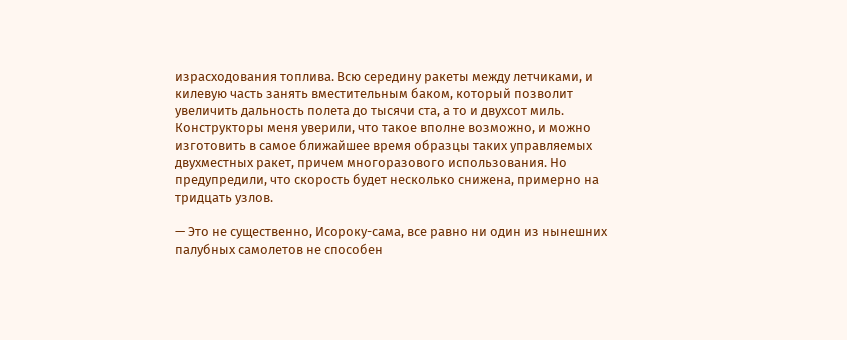израсходования топлива. Всю середину ракеты между летчиками, и килевую часть занять вместительным баком, который позволит увеличить дальность полета до тысячи ста, а то и двухсот миль. Конструкторы меня уверили, что такое вполне возможно, и можно изготовить в самое ближайшее время образцы таких управляемых двухместных ракет, причем многоразового использования. Но предупредили, что скорость будет несколько снижена, примерно на тридцать узлов.

— Это не существенно, Исороку-сама, все равно ни один из нынешних палубных самолетов не способен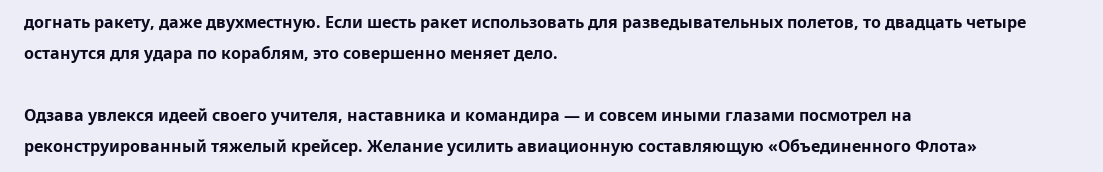догнать ракету, даже двухместную. Если шесть ракет использовать для разведывательных полетов, то двадцать четыре останутся для удара по кораблям, это совершенно меняет дело.

Одзава увлекся идеей своего учителя, наставника и командира — и совсем иными глазами посмотрел на реконструированный тяжелый крейсер. Желание усилить авиационную составляющую «Объединенного Флота»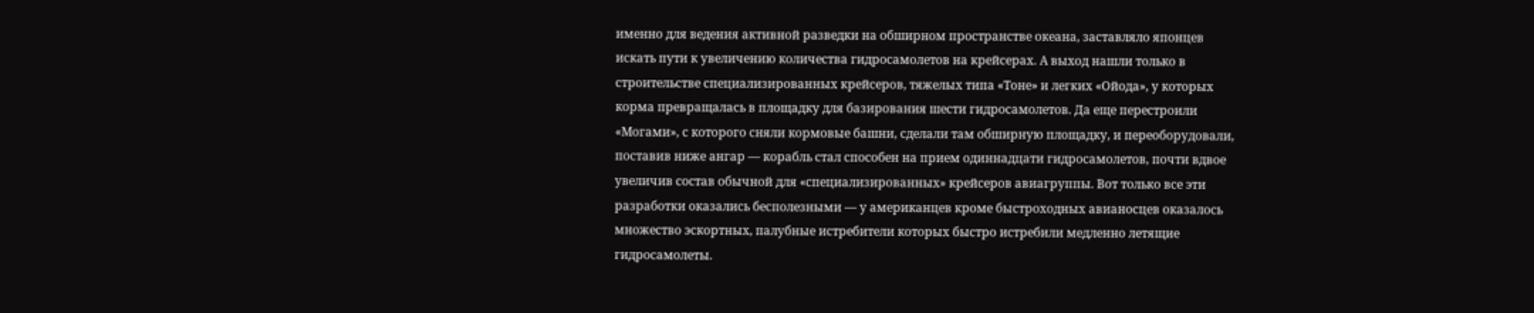именно для ведения активной разведки на обширном пространстве океана, заставляло японцев искать пути к увеличению количества гидросамолетов на крейсерах. А выход нашли только в строительстве специализированных крейсеров, тяжелых типа «Тоне» и легких «Ойода», у которых корма превращалась в площадку для базирования шести гидросамолетов. Да еще перестроили «Могами», с которого сняли кормовые башни, сделали там обширную площадку, и переоборудовали, поставив ниже ангар — корабль стал способен на прием одиннадцати гидросамолетов, почти вдвое увеличив состав обычной для «специализированных» крейсеров авиагруппы. Вот только все эти разработки оказались бесполезными — у американцев кроме быстроходных авианосцев оказалось множество эскортных, палубные истребители которых быстро истребили медленно летящие гидросамолеты.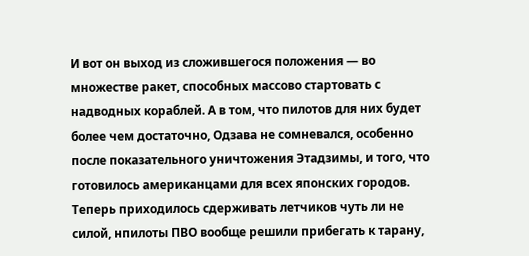И вот он выход из сложившегося положения — во множестве ракет, способных массово стартовать с надводных кораблей. А в том, что пилотов для них будет более чем достаточно, Одзава не сомневался, особенно после показательного уничтожения Этадзимы, и того, что готовилось американцами для всех японских городов. Теперь приходилось сдерживать летчиков чуть ли не силой, нпилоты ПВО вообще решили прибегать к тарану,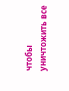чтобы уничтожить все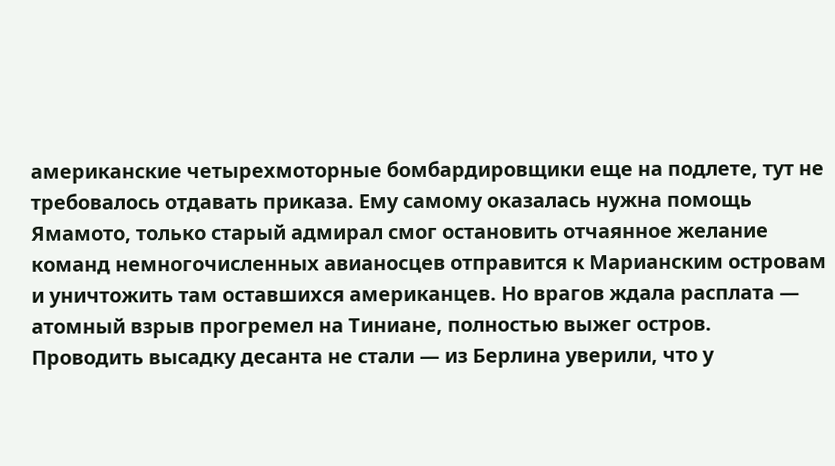американские четырехмоторные бомбардировщики еще на подлете, тут не требовалось отдавать приказа. Ему самому оказалась нужна помощь Ямамото, только старый адмирал смог остановить отчаянное желание команд немногочисленных авианосцев отправится к Марианским островам и уничтожить там оставшихся американцев. Но врагов ждала расплата — атомный взрыв прогремел на Тиниане, полностью выжег остров. Проводить высадку десанта не стали — из Берлина уверили, что у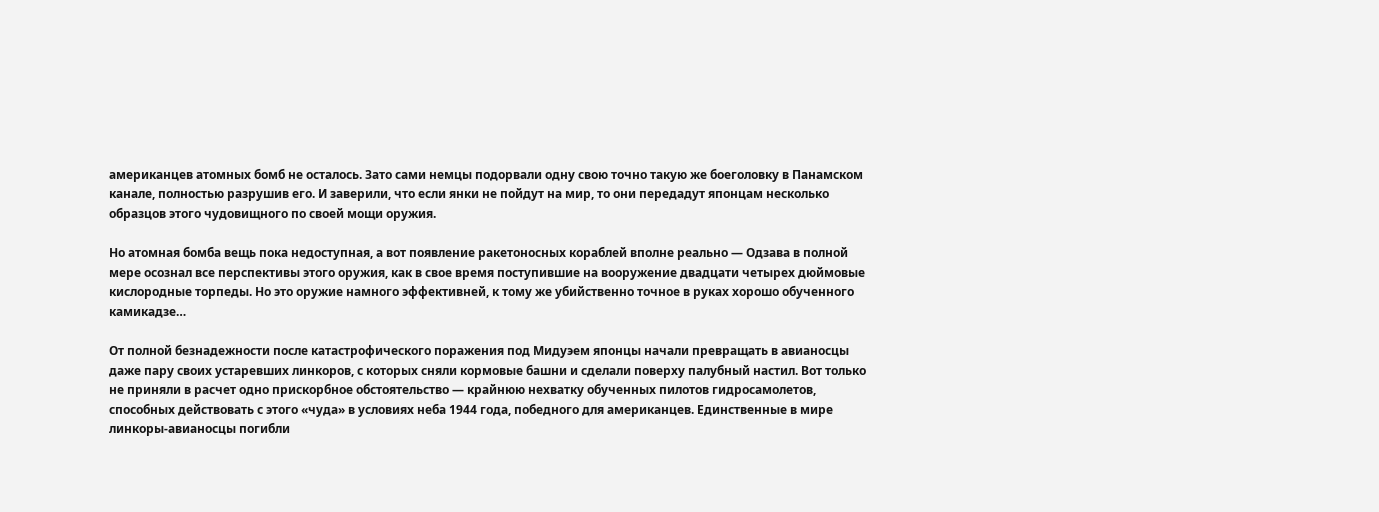американцев атомных бомб не осталось. Зато сами немцы подорвали одну свою точно такую же боеголовку в Панамском канале, полностью разрушив его. И заверили, что если янки не пойдут на мир, то они передадут японцам несколько образцов этого чудовищного по своей мощи оружия.

Но атомная бомба вещь пока недоступная, а вот появление ракетоносных кораблей вполне реально — Одзава в полной мере осознал все перспективы этого оружия, как в свое время поступившие на вооружение двадцати четырех дюймовые кислородные торпеды. Но это оружие намного эффективней, к тому же убийственно точное в руках хорошо обученного камикадзе…

От полной безнадежности после катастрофического поражения под Мидуэем японцы начали превращать в авианосцы даже пару своих устаревших линкоров, с которых сняли кормовые башни и сделали поверху палубный настил. Вот только не приняли в расчет одно прискорбное обстоятельство — крайнюю нехватку обученных пилотов гидросамолетов, способных действовать с этого «чуда» в условиях неба 1944 года, победного для американцев. Единственные в мире линкоры-авианосцы погибли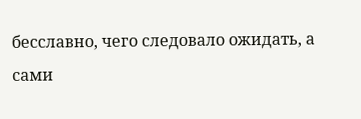бесславно, чего следовало ожидать, а сами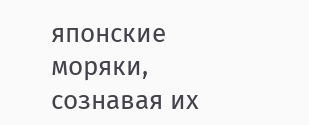японские моряки, сознавая их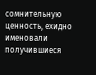сомнительную ценность, ехидно именовали получившиеся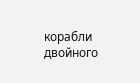корабли двойного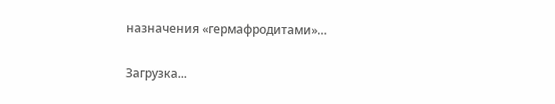назначения «гермафродитами»…


Загрузка...